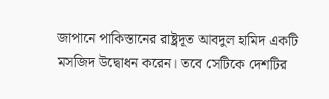জাপানে পাকিস্তানের রাষ্ট্রদূত আবদুল হামিদ একটি মসজিদ উদ্বোধন করেন। তবে সেটিকে দেশটির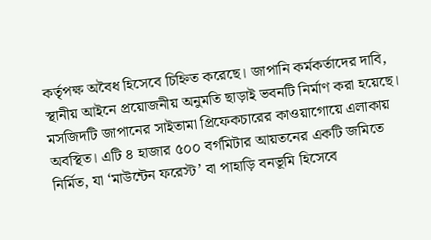কর্তৃপক্ষ অবৈধ হিসেবে চিহ্নিত করেছে। জাপানি কর্মকর্তাদের দাবি, স্থানীয় আইনে প্রয়োজনীয় অনুমতি ছাড়াই ভবনটি নির্মাণ করা হয়েছে। মসজিদটি জাপানের সাইতামা প্রিফেকচারের কাওয়াগোয়ে এলাকায় অবস্থিত। এটি ৪ হাজার ৫০০ বর্গমিটার আয়তনের একটি জমিতে নির্মিত, যা ‘মাউন্টেন ফরেস্ট’ বা পাহাড়ি বনভূমি হিসেবে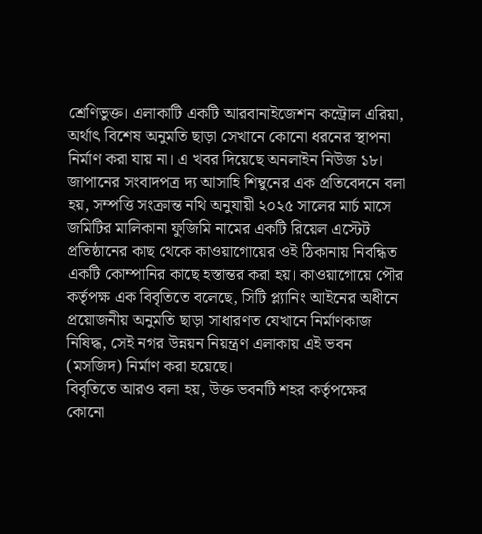শ্রেণিভুক্ত। এলাকাটি একটি আরবানাইজেশন কন্ট্রোল এরিয়া, অর্থাৎ বিশেষ অনুমতি ছাড়া সেখানে কোনো ধরনের স্থাপনা নির্মাণ করা যায় না। এ খবর দিয়েছে অনলাইন নিউজ ১৮।
জাপানের সংবাদপত্র দ্য আসাহি শিম্বুনের এক প্রতিবেদনে বলা হয়, সম্পত্তি সংক্রান্ত নথি অনুযায়ী ২০২৫ সালের মার্চ মাসে জমিটির মালিকানা ফুজিমি নামের একটি রিয়েল এস্টেট প্রতিষ্ঠানের কাছ থেকে কাওয়াগোয়ের ওই ঠিকানায় নিবন্ধিত একটি কোম্পানির কাছে হস্তান্তর করা হয়। কাওয়াগোয়ে পৌর কর্তৃপক্ষ এক বিবৃতিতে বলেছে, সিটি প্ল্যানিং আইনের অধীনে প্রয়োজনীয় অনুমতি ছাড়া সাধারণত যেখানে নির্মাণকাজ নিষিদ্ধ, সেই নগর উন্নয়ন নিয়ন্ত্রণ এলাকায় এই ভবন (মসজিদ) নির্মাণ করা হয়েছে।
বিবৃতিতে আরও বলা হয়, উক্ত ভবনটি শহর কর্তৃপক্ষের কোনো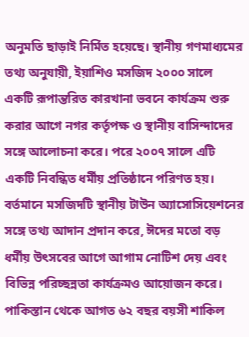অনুমতি ছাড়াই নির্মিত হয়েছে। স্থানীয় গণমাধ্যমের তথ্য অনুযায়ী, ইয়াশিও মসজিদ ২০০০ সালে একটি রূপান্তরিত কারখানা ভবনে কার্যক্রম শুরু করার আগে নগর কর্তৃপক্ষ ও স্থানীয় বাসিন্দাদের সঙ্গে আলোচনা করে। পরে ২০০৭ সালে এটি একটি নিবন্ধিত ধর্মীয় প্রতিষ্ঠানে পরিণত হয়। বর্তমানে মসজিদটি স্থানীয় টাউন অ্যাসোসিয়েশনের সঙ্গে তথ্য আদান প্রদান করে, ঈদের মতো বড় ধর্মীয় উৎসবের আগে আগাম নোটিশ দেয় এবং বিভিন্ন পরিচ্ছন্নতা কার্যক্রমও আয়োজন করে।
পাকিস্তান থেকে আগত ৬২ বছর বয়সী শাকিল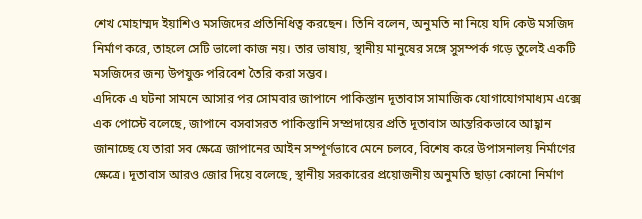শেখ মোহাম্মদ ইয়াশিও মসজিদের প্রতিনিধিত্ব করছেন। তিনি বলেন, অনুমতি না নিয়ে যদি কেউ মসজিদ নির্মাণ করে, তাহলে সেটি ভালো কাজ নয়। তার ভাষায়, স্থানীয় মানুষের সঙ্গে সুসম্পর্ক গড়ে তুলেই একটি মসজিদের জন্য উপযুক্ত পরিবেশ তৈরি করা সম্ভব।
এদিকে এ ঘটনা সামনে আসার পর সোমবার জাপানে পাকিস্তান দূতাবাস সামাজিক যোগাযোগমাধ্যম এক্সে এক পোস্টে বলেছে, জাপানে বসবাসরত পাকিস্তানি সম্প্রদায়ের প্রতি দূতাবাস আন্তরিকভাবে আহ্বান জানাচ্ছে যে তারা সব ক্ষেত্রে জাপানের আইন সম্পূর্ণভাবে মেনে চলবে, বিশেষ করে উপাসনালয় নির্মাণের ক্ষেত্রে। দূতাবাস আরও জোর দিয়ে বলেছে, স্থানীয় সরকারের প্রয়োজনীয় অনুমতি ছাড়া কোনো নির্মাণ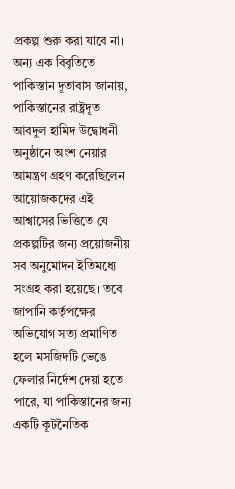প্রকল্প শুরু করা যাবে না।
অন্য এক বিবৃতিতে পাকিস্তান দূতাবাস জানায়, পাকিস্তানের রাষ্ট্রদূত আবদুল হামিদ উদ্বোধনী অনুষ্ঠানে অংশ নেয়ার আমন্ত্রণ গ্রহণ করেছিলেন আয়োজকদের এই আশ্বাসের ভিত্তিতে যে প্রকল্পটির জন্য প্রয়োজনীয় সব অনুমোদন ইতিমধ্যে সংগ্রহ করা হয়েছে। তবে জাপানি কর্তৃপক্ষের অভিযোগ সত্য প্রমাণিত হলে মসজিদটি ভেঙে ফেলার নির্দেশ দেয়া হতে পারে, যা পাকিস্তানের জন্য একটি কূটনৈতিক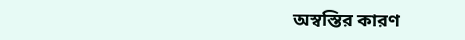অস্বস্তির কারণ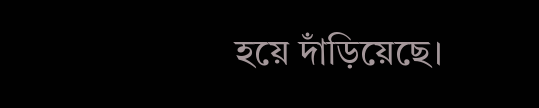হয়ে দাঁড়িয়েছে।